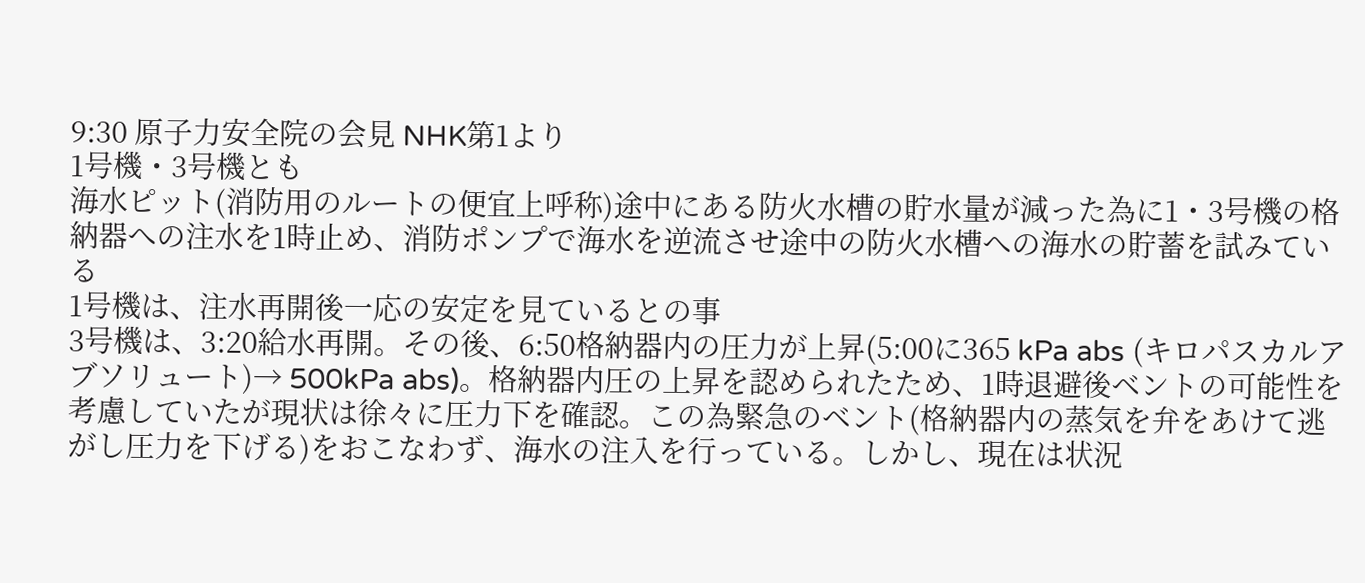9:30 原子力安全院の会見 NHK第1より
1号機・3号機とも
海水ピット(消防用のルートの便宜上呼称)途中にある防火水槽の貯水量が減った為に1・3号機の格納器への注水を1時止め、消防ポンプで海水を逆流させ途中の防火水槽への海水の貯蓄を試みている
1号機は、注水再開後一応の安定を見ているとの事
3号機は、3:20給水再開。その後、6:50格納器内の圧力が上昇(5:00に365 kPa abs (キロパスカルアブソリュート)→ 500kPa abs)。格納器内圧の上昇を認められたため、1時退避後ベントの可能性を考慮していたが現状は徐々に圧力下を確認。この為緊急のベント(格納器内の蒸気を弁をあけて逃がし圧力を下げる)をおこなわず、海水の注入を行っている。しかし、現在は状況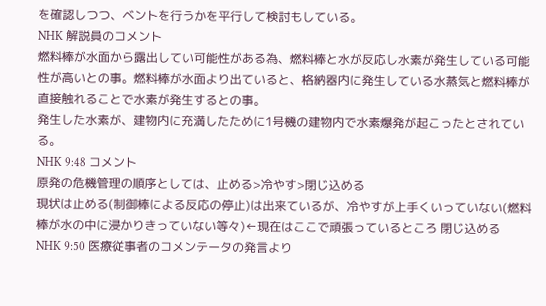を確認しつつ、ベントを行うかを平行して検討もしている。
NHK 解説員のコメント
燃料棒が水面から露出してい可能性がある為、燃料棒と水が反応し水素が発生している可能性が高いとの事。燃料棒が水面より出ていると、格納器内に発生している水蒸気と燃料棒が直接触れることで水素が発生するとの事。
発生した水素が、建物内に充満したために1号機の建物内で水素爆発が起こったとされている。
NHK 9:48 コメント
原発の危機管理の順序としては、止める>冷やす>閉じ込める
現状は止める(制御棒による反応の停止)は出来ているが、冷やすが上手くいっていない(燃料棒が水の中に浸かりきっていない等々)←現在はここで頑張っているところ 閉じ込める
NHK 9:50 医療従事者のコメンテータの発言より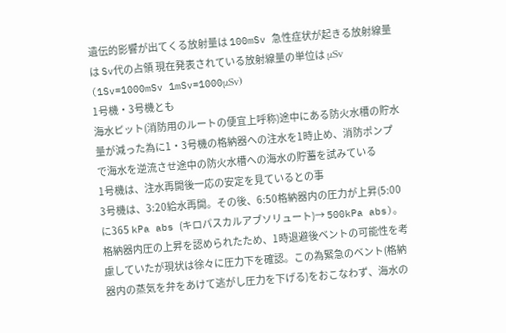遺伝的影響が出てくる放射量は 100mSv 急性症状が起きる放射線量は Sv代の占領 現在発表されている放射線量の単位は μSv
(1Sv=1000mSv 1mSv=1000μSv)
1号機・3号機とも
海水ピット(消防用のルートの便宜上呼称)途中にある防火水槽の貯水量が減った為に1・3号機の格納器への注水を1時止め、消防ポンプで海水を逆流させ途中の防火水槽への海水の貯蓄を試みている
1号機は、注水再開後一応の安定を見ているとの事
3号機は、3:20給水再開。その後、6:50格納器内の圧力が上昇(5:00に365 kPa abs (キロパスカルアブソリュート)→ 500kPa abs)。格納器内圧の上昇を認められたため、1時退避後ベントの可能性を考慮していたが現状は徐々に圧力下を確認。この為緊急のベント(格納器内の蒸気を弁をあけて逃がし圧力を下げる)をおこなわず、海水の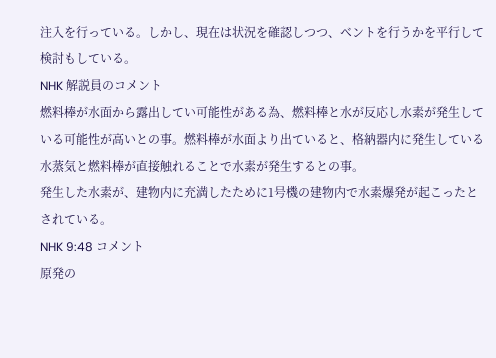注入を行っている。しかし、現在は状況を確認しつつ、ベントを行うかを平行して検討もしている。
NHK 解説員のコメント
燃料棒が水面から露出してい可能性がある為、燃料棒と水が反応し水素が発生している可能性が高いとの事。燃料棒が水面より出ていると、格納器内に発生している水蒸気と燃料棒が直接触れることで水素が発生するとの事。
発生した水素が、建物内に充満したために1号機の建物内で水素爆発が起こったとされている。
NHK 9:48 コメント
原発の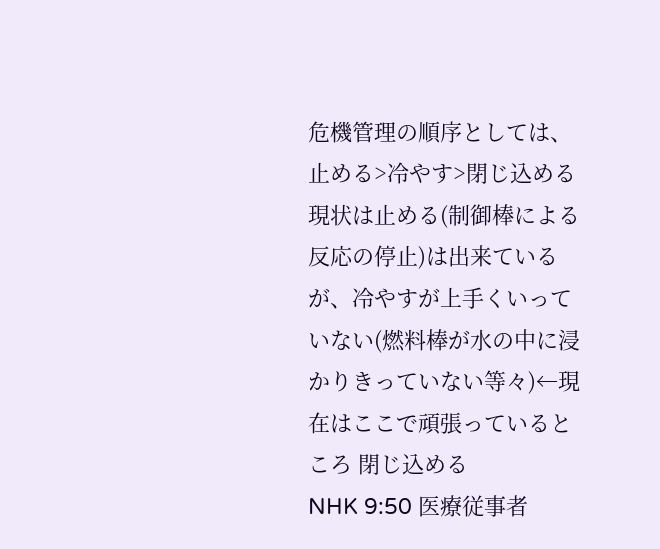危機管理の順序としては、止める>冷やす>閉じ込める
現状は止める(制御棒による反応の停止)は出来ているが、冷やすが上手くいっていない(燃料棒が水の中に浸かりきっていない等々)←現在はここで頑張っているところ 閉じ込める
NHK 9:50 医療従事者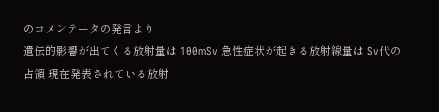のコメンテータの発言より
遺伝的影響が出てくる放射量は 100mSv 急性症状が起きる放射線量は Sv代の占領 現在発表されている放射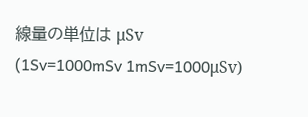線量の単位は μSv
(1Sv=1000mSv 1mSv=1000μSv)